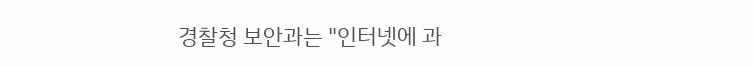경찰청 보안과는 "인터넷에 과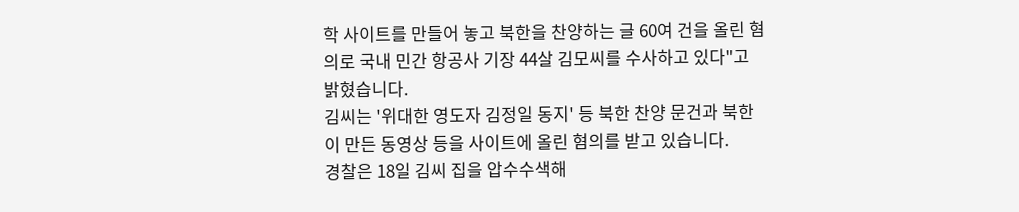학 사이트를 만들어 놓고 북한을 찬양하는 글 60여 건을 올린 혐의로 국내 민간 항공사 기장 44살 김모씨를 수사하고 있다"고 밝혔습니다.
김씨는 '위대한 영도자 김정일 동지' 등 북한 찬양 문건과 북한이 만든 동영상 등을 사이트에 올린 혐의를 받고 있습니다.
경찰은 18일 김씨 집을 압수수색해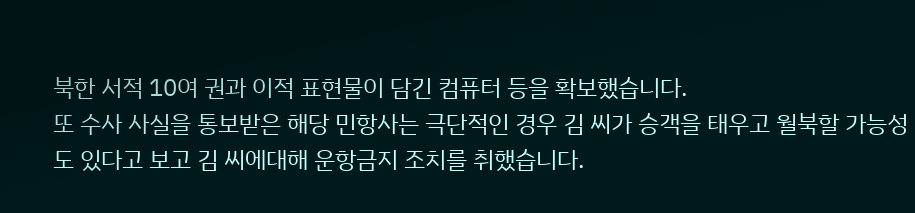북한 서적 10여 권과 이적 표현물이 담긴 컴퓨터 등을 확보했습니다.
또 수사 사실을 통보받은 해당 민항사는 극단적인 경우 김 씨가 승객을 태우고 월북할 가능성도 있다고 보고 김 씨에대해 운항금지 조치를 취했습니다.